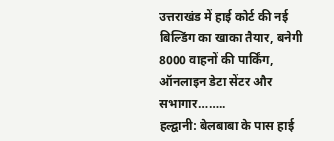उत्तराखंड में हाई कोर्ट की नई बिल्डिंग का खाका तैयार, बनेगी 8000 वाहनों की पार्किंग, ऑनलाइन डेटा सेंटर और सभागार……..
हल्द्वानी: बेलबाबा के पास हाई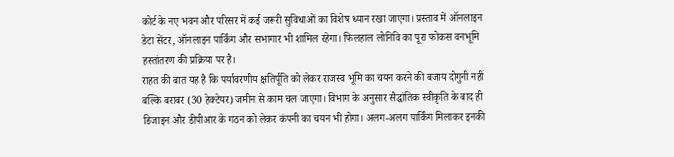कोर्ट के नए भवन और परिसर में कई जरूरी सुविधाओं का विशेष ध्यान रखा जाएगा। प्रस्ताव में ऑनलाइन डेटा सेंटर, ऑनलाइन पार्किंग और सभागार भी शामिल रहेगा। फिलहाल लोनिवि का पूरा फोकस वनभूमि हस्तांतरण की प्रक्रिया पर है।
राहत की बात यह है कि पर्यावरणीय क्षतिर्पूति को लेकर राजस्व भूमि का चयन करने की बजाय दोगुनी नहीं बल्कि बराबर (30 हेक्टेयर) जमीन से काम चल जाएगा। विभाग के अनुसार सैद्धांतिक स्वीकृति के बाद ही डिजाइन और डीपीआर के गठन को लेकर कंपनी का चयन भी होगा। अलग-अलग पार्किंग मिलाकर इनकी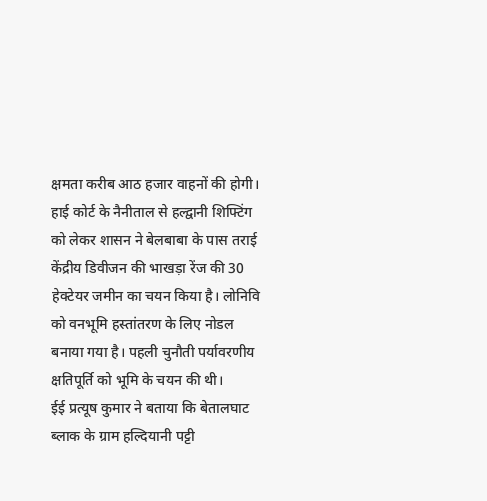क्षमता करीब आठ हजार वाहनों की होगी।
हाई कोर्ट के नैनीताल से हल्द्वानी शिफ्टिंग को लेकर शासन ने बेलबाबा के पास तराई केंद्रीय डिवीजन की भाखड़ा रेंज की 30 हेक्टेयर जमीन का चयन किया है। लोनिवि को वनभूमि हस्तांतरण के लिए नोडल बनाया गया है। पहली चुनौती पर्यावरणीय क्षतिपूर्ति को भूमि के चयन की थी।
ईई प्रत्यूष कुमार ने बताया कि बेतालघाट ब्लाक के ग्राम हल्दियानी पट्टी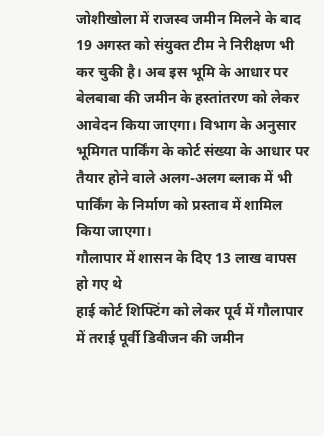जोशीखोला में राजस्व जमीन मिलने के बाद 19 अगस्त को संयुक्त टीम ने निरीक्षण भी कर चुकी है। अब इस भूमि के आधार पर बेलबाबा की जमीन के हस्तांतरण को लेकर आवेदन किया जाएगा। विभाग के अनुसार भूमिगत पार्किंग के कोर्ट संख्या के आधार पर तैयार होने वाले अलग-अलग ब्लाक में भी पार्किंग के निर्माण को प्रस्ताव में शामिल किया जाएगा।
गौलापार में शासन के दिए 13 लाख वापस हो गए थे
हाई कोर्ट शिफ्टिंग को लेकर पूर्व में गौलापार में तराई पूर्वी डिवीजन की जमीन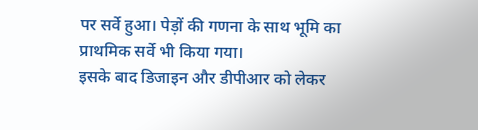पर सर्वे हुआ। पेड़ों की गणना के साथ भूमि का प्राथमिक सर्वे भी किया गया।
इसके बाद डिजाइन और डीपीआर को लेकर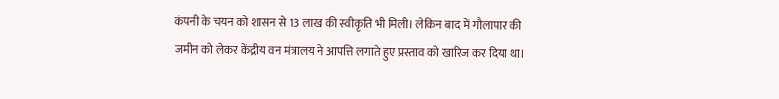कंपनी के चयन को शासन से 13 लाख की स्वीकृति भी मिली। लेकिन बाद में गौलापार की जमीन को लेकर केंद्रीय वन मंत्रालय ने आपत्ति लगाते हुए प्रस्ताव को खारिज कर दिया था।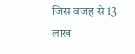जिस वजह से 13 लाख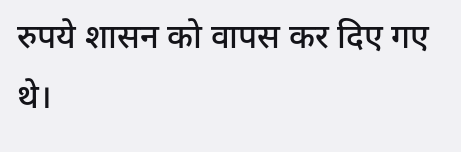रुपये शासन को वापस कर दिए गए थे।